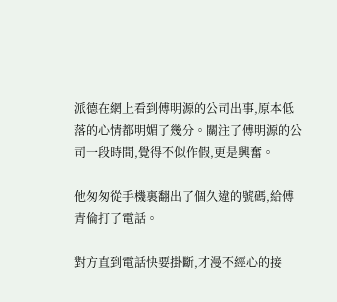派德在網上看到傅明源的公司出事,原本低落的心情都明媚了幾分。關注了傅明源的公司一段時間,覺得不似作假,更是興奮。

他匆匆從手機裏翻出了個久違的號碼,給傅青倫打了電話。

對方直到電話快要掛斷,才漫不經心的接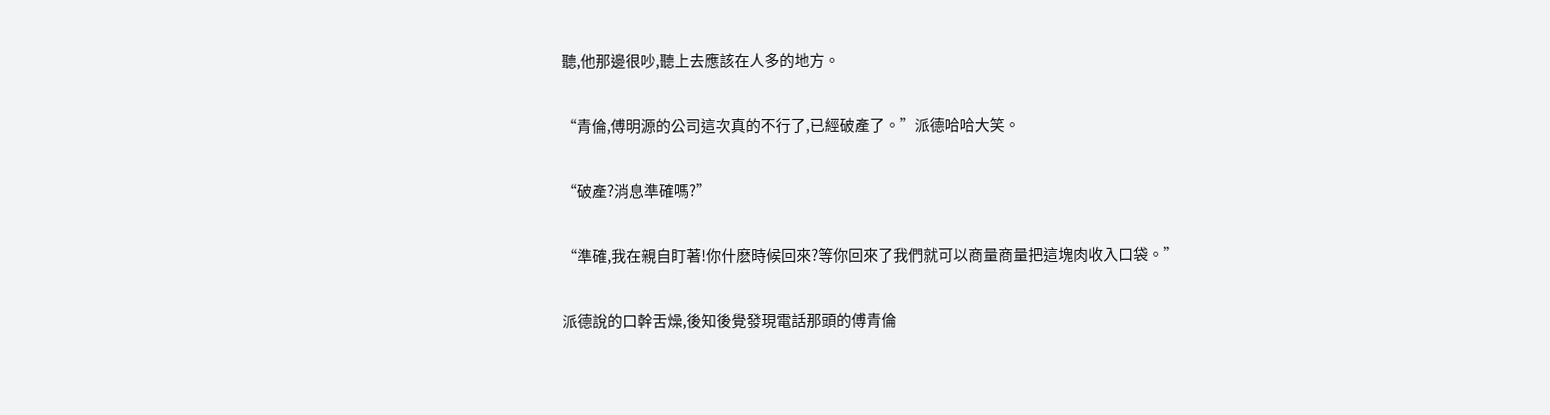聽,他那邊很吵,聽上去應該在人多的地方。

“青倫,傅明源的公司這次真的不行了,已經破產了。”派德哈哈大笑。

“破產?消息準確嗎?”

“準確,我在親自盯著!你什麽時候回來?等你回來了我們就可以商量商量把這塊肉收入口袋。”

派德說的口幹舌燥,後知後覺發現電話那頭的傅青倫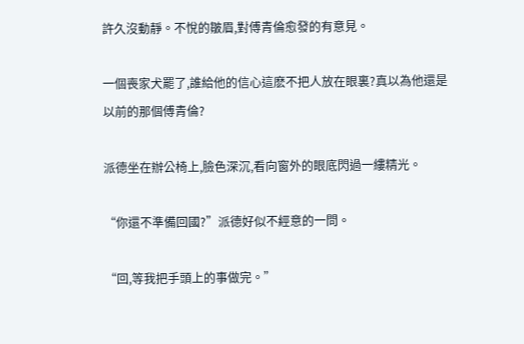許久沒動靜。不悅的皺眉,對傅青倫愈發的有意見。

一個喪家犬罷了,誰給他的信心這麽不把人放在眼裏?真以為他還是以前的那個傅青倫?

派德坐在辦公椅上,臉色深沉,看向窗外的眼底閃過一縷精光。

“你還不準備回國?”派德好似不經意的一問。

“回,等我把手頭上的事做完。”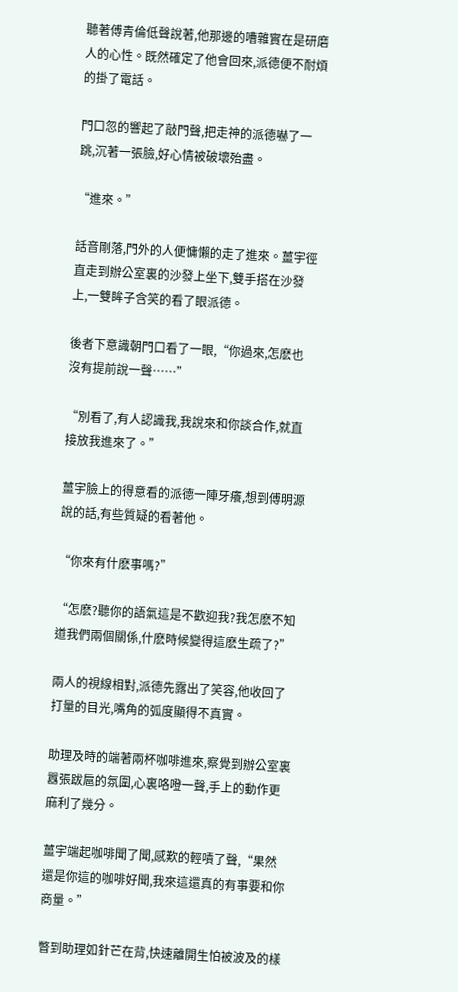聽著傅青倫低聲說著,他那邊的嘈雜實在是研磨人的心性。既然確定了他會回來,派德便不耐煩的掛了電話。

門口忽的響起了敲門聲,把走神的派德嚇了一跳,沉著一張臉,好心情被破壞殆盡。

“進來。”

話音剛落,門外的人便慵懶的走了進來。薑宇徑直走到辦公室裏的沙發上坐下,雙手搭在沙發上,一雙眸子含笑的看了眼派德。

後者下意識朝門口看了一眼,“你過來,怎麽也沒有提前說一聲……”

“別看了,有人認識我,我說來和你談合作,就直接放我進來了。”

薑宇臉上的得意看的派德一陣牙癢,想到傅明源說的話,有些質疑的看著他。

“你來有什麽事嗎?”

“怎麽?聽你的語氣這是不歡迎我?我怎麽不知道我們兩個關係,什麽時候變得這麽生疏了?”

兩人的視線相對,派德先露出了笑容,他收回了打量的目光,嘴角的弧度顯得不真實。

助理及時的端著兩杯咖啡進來,察覺到辦公室裏囂張跋扈的氛圍,心裏咯噔一聲,手上的動作更麻利了幾分。

薑宇端起咖啡聞了聞,感歎的輕嘖了聲,“果然還是你這的咖啡好聞,我來這還真的有事要和你商量。”

瞥到助理如針芒在背,快速離開生怕被波及的樣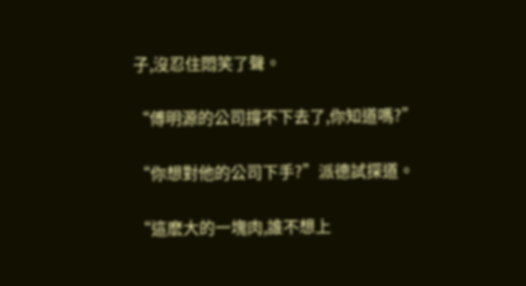子,沒忍住悶笑了聲。

“傅明源的公司撐不下去了,你知道嗎?”

“你想對他的公司下手?”派德試探道。

“這麽大的一塊肉,誰不想上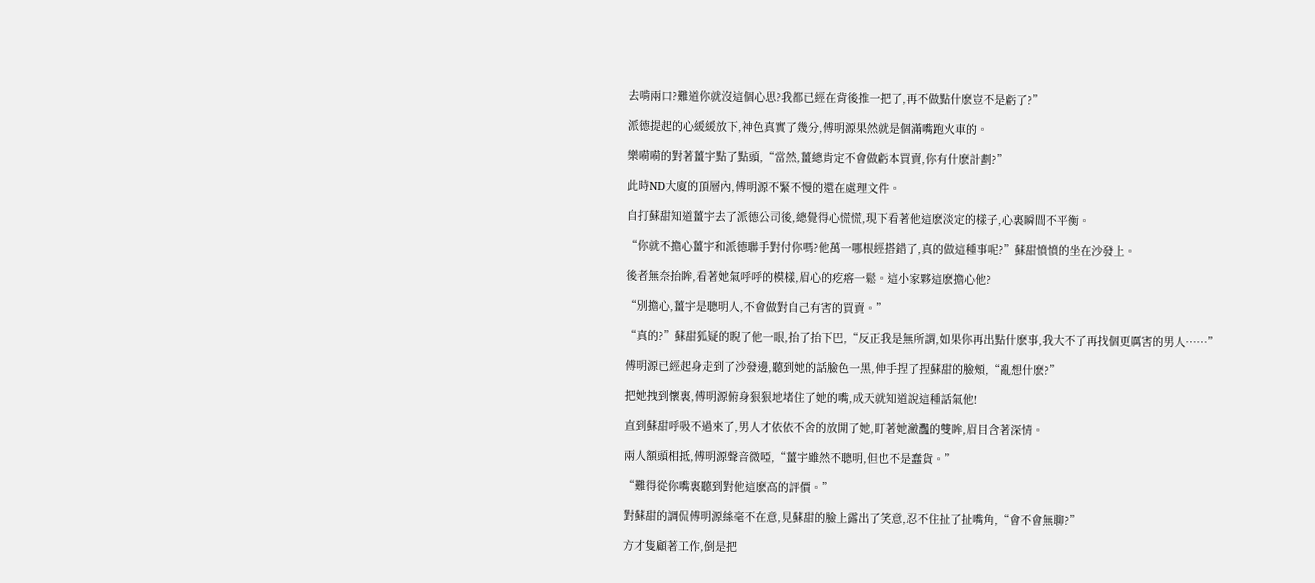去啃兩口?難道你就沒這個心思?我都已經在背後推一把了,再不做點什麽豈不是虧了?”

派德提起的心緩緩放下,神色真實了幾分,傅明源果然就是個滿嘴跑火車的。

樂嗬嗬的對著薑宇點了點頭,“當然,薑總肯定不會做虧本買賣,你有什麽計劃?”

此時ND大廈的頂層內,傅明源不緊不慢的還在處理文件。

自打蘇甜知道薑宇去了派德公司後,總覺得心慌慌,現下看著他這麽淡定的樣子,心裏瞬間不平衡。

“你就不擔心薑宇和派德聯手對付你嗎?他萬一哪根經搭錯了,真的做這種事呢?”蘇甜憤憤的坐在沙發上。

後者無奈抬眸,看著她氣呼呼的模樣,眉心的疙瘩一鬆。這小家夥這麽擔心他?

“別擔心,薑宇是聰明人,不會做對自己有害的買賣。”

“真的?”蘇甜狐疑的睨了他一眼,抬了抬下巴,“反正我是無所謂,如果你再出點什麽事,我大不了再找個更厲害的男人……”

傅明源已經起身走到了沙發邊,聽到她的話臉色一黑,伸手捏了捏蘇甜的臉頰,“亂想什麽?”

把她拽到懷裏,傅明源俯身狠狠地堵住了她的嘴,成天就知道說這種話氣他!

直到蘇甜呼吸不過來了,男人才依依不舍的放開了她,盯著她瀲灩的雙眸,眉目含著深情。

兩人額頭相抵,傅明源聲音微啞,“薑宇雖然不聰明,但也不是蠢貨。”

“難得從你嘴裏聽到對他這麽高的評價。”

對蘇甜的調侃傅明源絲毫不在意,見蘇甜的臉上露出了笑意,忍不住扯了扯嘴角,“會不會無聊?”

方才隻顧著工作,倒是把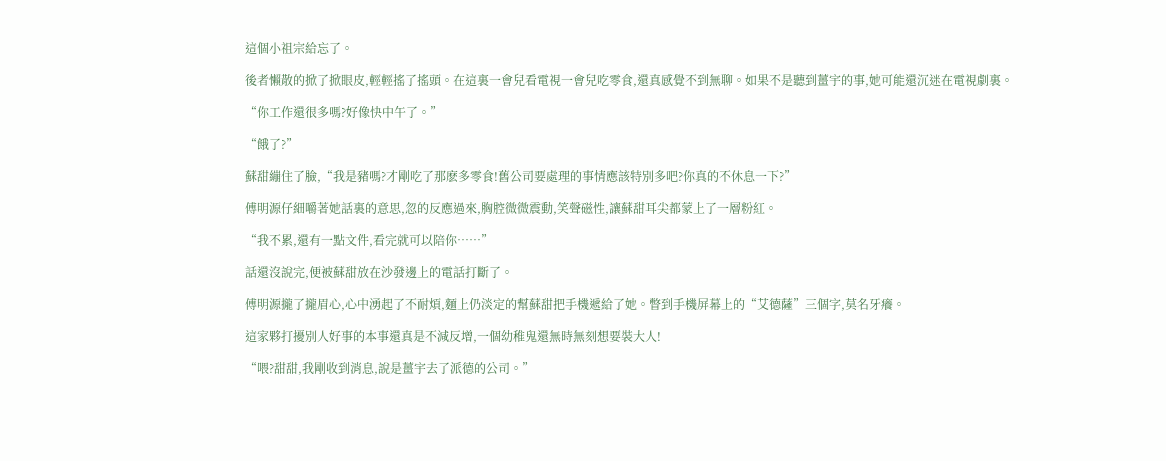這個小祖宗給忘了。

後者懶散的掀了掀眼皮,輕輕搖了搖頭。在這裏一會兒看電視一會兒吃零食,還真感覺不到無聊。如果不是聽到薑宇的事,她可能還沉迷在電視劇裏。

“你工作還很多嗎?好像快中午了。”

“餓了?”

蘇甜繃住了臉,“我是豬嗎?才剛吃了那麽多零食!舊公司要處理的事情應該特別多吧?你真的不休息一下?”

傅明源仔細嚼著她話裏的意思,忽的反應過來,胸腔微微震動,笑聲磁性,讓蘇甜耳尖都蒙上了一層粉紅。

“我不累,還有一點文件,看完就可以陪你……”

話還沒說完,便被蘇甜放在沙發邊上的電話打斷了。

傅明源攏了攏眉心,心中湧起了不耐煩,麵上仍淡定的幫蘇甜把手機遞給了她。瞥到手機屏幕上的“艾德薩”三個字,莫名牙癢。

這家夥打擾別人好事的本事還真是不減反增,一個幼稚鬼還無時無刻想要裝大人!

“喂?甜甜,我剛收到消息,說是薑宇去了派德的公司。”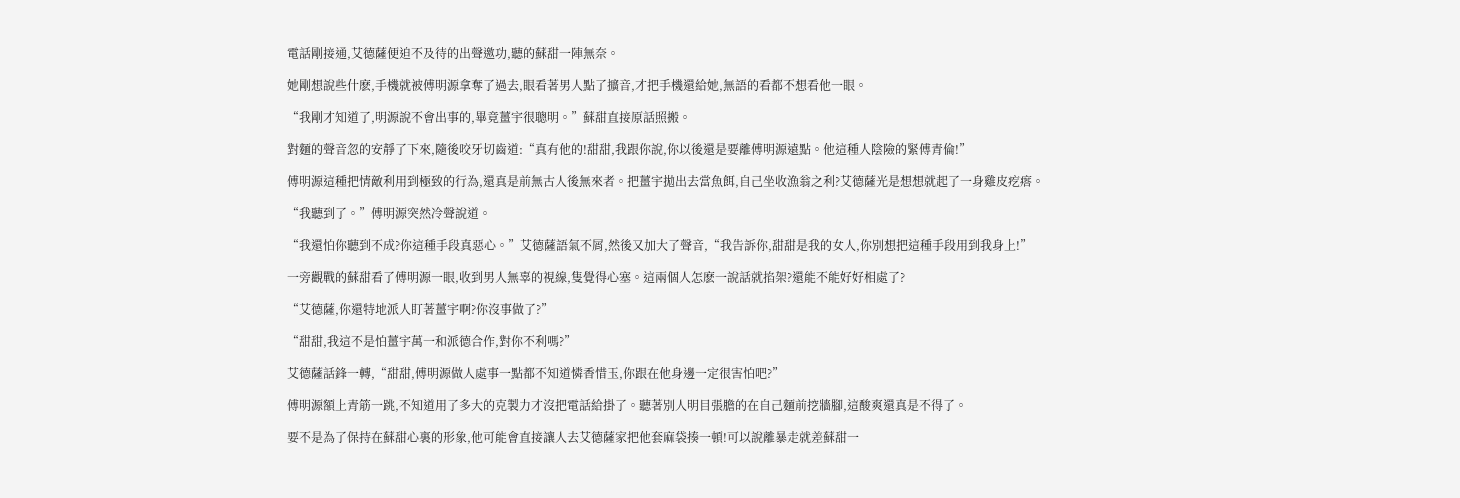電話剛接通,艾德薩便迫不及待的出聲邀功,聽的蘇甜一陣無奈。

她剛想說些什麽,手機就被傅明源拿奪了過去,眼看著男人點了擴音,才把手機還給她,無語的看都不想看他一眼。

“我剛才知道了,明源說不會出事的,畢竟薑宇很聰明。”蘇甜直接原話照搬。

對麵的聲音忽的安靜了下來,隨後咬牙切齒道:“真有他的!甜甜,我跟你說,你以後還是要離傅明源遠點。他這種人陰險的緊傅青倫!”

傅明源這種把情敵利用到極致的行為,還真是前無古人後無來者。把薑宇拋出去當魚餌,自己坐收漁翁之利?艾德薩光是想想就起了一身雞皮疙瘩。

“我聽到了。”傅明源突然冷聲說道。

“我還怕你聽到不成?你這種手段真惡心。”艾德薩語氣不屑,然後又加大了聲音,“我告訴你,甜甜是我的女人,你別想把這種手段用到我身上!”

一旁觀戰的蘇甜看了傅明源一眼,收到男人無辜的視線,隻覺得心塞。這兩個人怎麽一說話就掐架?還能不能好好相處了?

“艾德薩,你還特地派人盯著薑宇啊?你沒事做了?”

“甜甜,我這不是怕薑宇萬一和派德合作,對你不利嗎?”

艾德薩話鋒一轉,“甜甜,傅明源做人處事一點都不知道憐香惜玉,你跟在他身邊一定很害怕吧?”

傅明源額上青筋一跳,不知道用了多大的克製力才沒把電話給掛了。聽著別人明目張膽的在自己麵前挖牆腳,這酸爽還真是不得了。

要不是為了保持在蘇甜心裏的形象,他可能會直接讓人去艾德薩家把他套麻袋揍一頓!可以說離暴走就差蘇甜一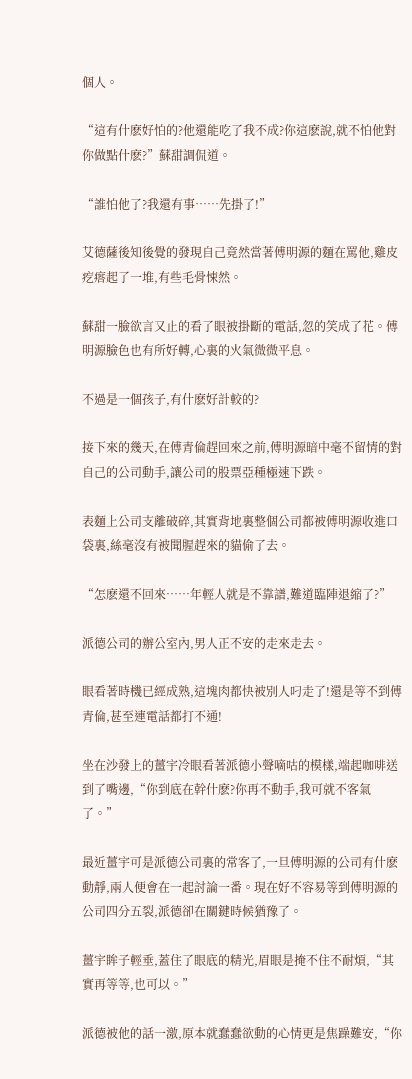個人。

“這有什麽好怕的?他還能吃了我不成?你這麽說,就不怕他對你做點什麽?”蘇甜調侃道。

“誰怕他了?我還有事……先掛了!”

艾德薩後知後覺的發現自己竟然當著傅明源的麵在罵他,雞皮疙瘩起了一堆,有些毛骨悚然。

蘇甜一臉欲言又止的看了眼被掛斷的電話,忽的笑成了花。傅明源臉色也有所好轉,心裏的火氣微微平息。

不過是一個孩子,有什麽好計較的?

接下來的幾天,在傅青倫趕回來之前,傅明源暗中毫不留情的對自己的公司動手,讓公司的股票亞種極速下跌。

表麵上公司支離破碎,其實背地裏整個公司都被傅明源收進口袋裏,絲毫沒有被聞腥趕來的貓偷了去。

“怎麽還不回來……年輕人就是不靠譜,難道臨陣退縮了?”

派德公司的辦公室內,男人正不安的走來走去。

眼看著時機已經成熟,這塊肉都快被別人叼走了!還是等不到傅青倫,甚至連電話都打不通!

坐在沙發上的薑宇冷眼看著派德小聲嘀咕的模樣,端起咖啡送到了嘴邊,“你到底在幹什麽?你再不動手,我可就不客氣了。”

最近薑宇可是派德公司裏的常客了,一旦傅明源的公司有什麽動靜,兩人便會在一起討論一番。現在好不容易等到傅明源的公司四分五裂,派德卻在關鍵時候猶豫了。

薑宇眸子輕垂,蓋住了眼底的精光,眉眼是掩不住不耐煩,“其實再等等,也可以。”

派德被他的話一激,原本就蠢蠢欲動的心情更是焦躁難安,“你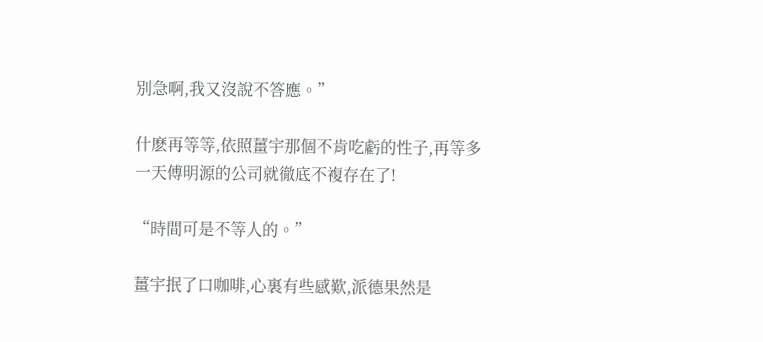別急啊,我又沒說不答應。”

什麽再等等,依照薑宇那個不肯吃虧的性子,再等多一天傅明源的公司就徹底不複存在了!

“時間可是不等人的。”

薑宇抿了口咖啡,心裏有些感歎,派德果然是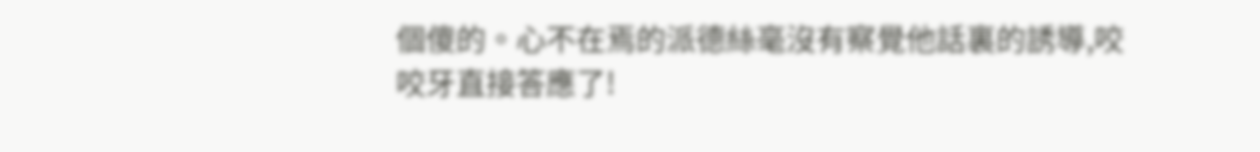個傻的。心不在焉的派德絲毫沒有察覺他話裏的誘導,咬咬牙直接答應了!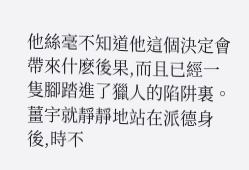他絲毫不知道他這個決定會帶來什麽後果,而且已經一隻腳踏進了獵人的陷阱裏。薑宇就靜靜地站在派德身後,時不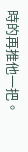時的再推他一把。